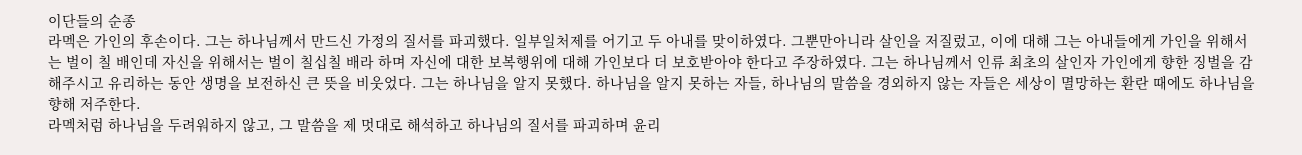이단들의 순종
라멕은 가인의 후손이다. 그는 하나님께서 만드신 가정의 질서를 파괴했다. 일부일처제를 어기고 두 아내를 맞이하였다. 그뿐만아니라 살인을 저질렀고, 이에 대해 그는 아내들에게 가인을 위해서는 벌이 칠 배인데 자신을 위해서는 벌이 칠십칠 배라 하며 자신에 대한 보복행위에 대해 가인보다 더 보호받아야 한다고 주장하였다. 그는 하나님께서 인류 최초의 살인자 가인에게 향한 징벌을 감해주시고 유리하는 동안 생명을 보전하신 큰 뜻을 비웃었다. 그는 하나님을 알지 못했다. 하나님을 알지 못하는 자들, 하나님의 말씀을 경외하지 않는 자들은 세상이 멸망하는 환란 때에도 하나님을 향해 저주한다.
라멕처럼 하나님을 두려워하지 않고, 그 말씀을 제 멋대로 해석하고 하나님의 질서를 파괴하며 윤리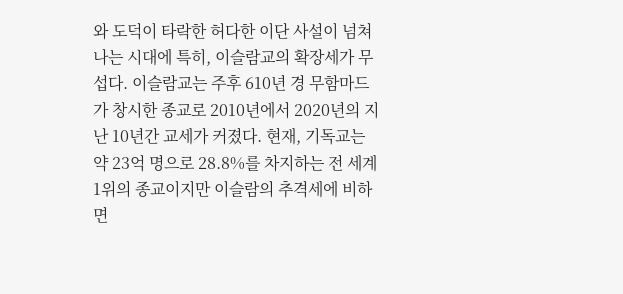와 도덕이 타락한 허다한 이단 사설이 넘쳐나는 시대에 특히, 이슬람교의 확장세가 무섭다. 이슬람교는 주후 610년 경 무함마드가 창시한 종교로 2010년에서 2020년의 지난 10년간 교세가 커졌다. 현재, 기독교는 약 23억 명으로 28.8%를 차지하는 전 세계 1위의 종교이지만 이슬람의 추격세에 비하면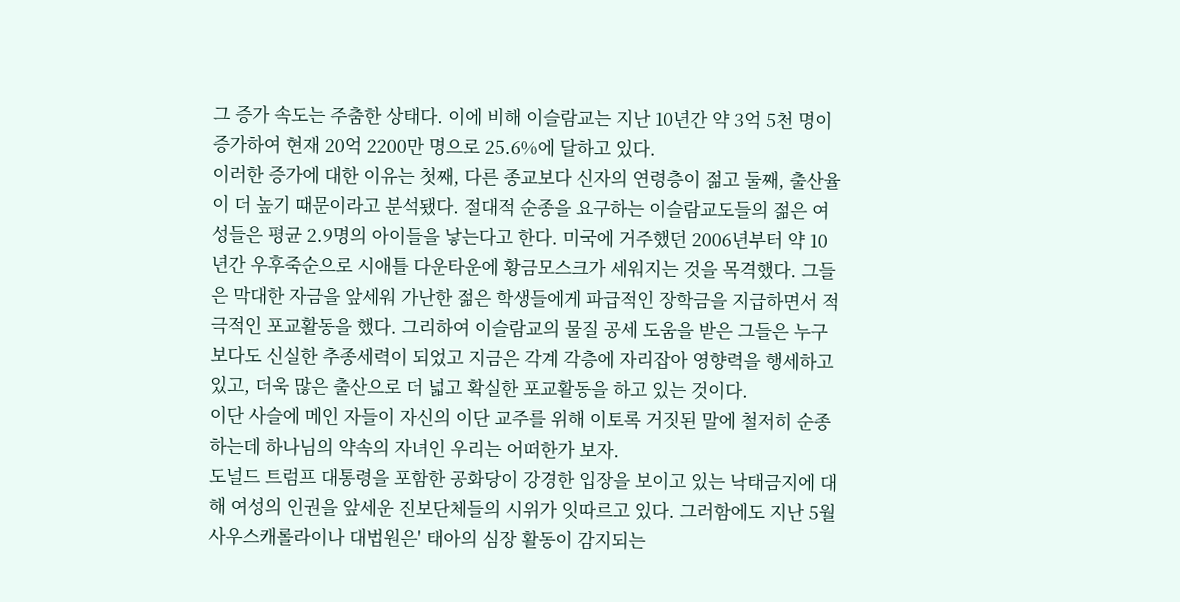그 증가 속도는 주춤한 상태다. 이에 비해 이슬람교는 지난 10년간 약 3억 5천 명이 증가하여 현재 20억 2200만 명으로 25.6%에 달하고 있다.
이러한 증가에 대한 이유는 첫째, 다른 종교보다 신자의 연령층이 젊고 둘째, 출산율이 더 높기 때문이라고 분석됐다. 절대적 순종을 요구하는 이슬람교도들의 젊은 여성들은 평균 2.9명의 아이들을 낳는다고 한다. 미국에 거주했던 2006년부터 약 10년간 우후죽순으로 시애틀 다운타운에 황금모스크가 세워지는 것을 목격했다. 그들은 막대한 자금을 앞세워 가난한 젊은 학생들에게 파급적인 장학금을 지급하면서 적극적인 포교활동을 했다. 그리하여 이슬람교의 물질 공세 도움을 받은 그들은 누구보다도 신실한 추종세력이 되었고 지금은 각계 각층에 자리잡아 영향력을 행세하고 있고, 더욱 많은 출산으로 더 넓고 확실한 포교활동을 하고 있는 것이다.
이단 사슬에 메인 자들이 자신의 이단 교주를 위해 이토록 거짓된 말에 철저히 순종하는데 하나님의 약속의 자녀인 우리는 어떠한가 보자.
도널드 트럼프 대통령을 포함한 공화당이 강경한 입장을 보이고 있는 낙태금지에 대해 여성의 인권을 앞세운 진보단체들의 시위가 잇따르고 있다. 그러함에도 지난 5월 사우스캐롤라이나 대법원은' 태아의 심장 활동이 감지되는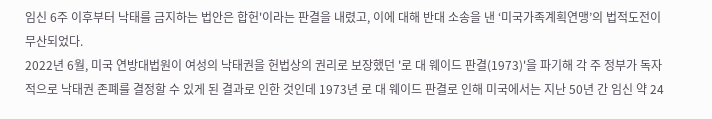임신 6주 이후부터 낙태를 금지하는 법안은 합헌'이라는 판결을 내렸고, 이에 대해 반대 소송을 낸 ‘미국가족계획연맹’의 법적도전이 무산되었다.
2022년 6월, 미국 연방대법원이 여성의 낙태권을 헌법상의 권리로 보장했던 '로 대 웨이드 판결(1973)'을 파기해 각 주 정부가 독자적으로 낙태권 존폐를 결정할 수 있게 된 결과로 인한 것인데 1973년 로 대 웨이드 판결로 인해 미국에서는 지난 50년 간 임신 약 24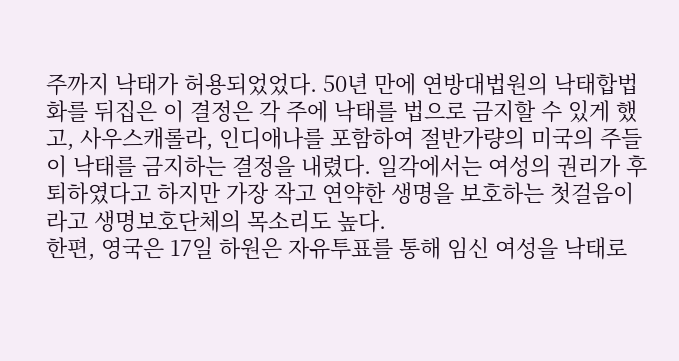주까지 낙태가 허용되었었다. 50년 만에 연방대법원의 낙태합법화를 뒤집은 이 결정은 각 주에 낙태를 법으로 금지할 수 있게 했고, 사우스캐롤라, 인디애나를 포함하여 절반가량의 미국의 주들이 낙태를 금지하는 결정을 내렸다. 일각에서는 여성의 권리가 후퇴하였다고 하지만 가장 작고 연약한 생명을 보호하는 첫걸음이라고 생명보호단체의 목소리도 높다.
한편, 영국은 17일 하원은 자유투표를 통해 임신 여성을 낙태로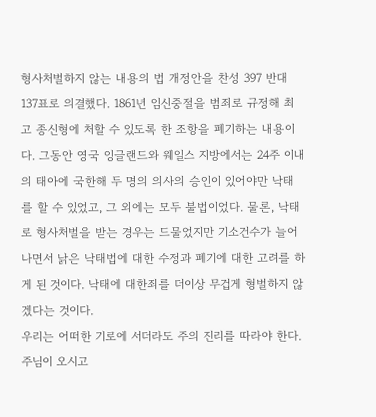형사처벌하지 않는 내용의 법 개정안을 찬성 397 반대 137표로 의결했다. 1861년 임신중절을 범죄로 규정해 최고 종신형에 처할 수 있도록 한 조항을 폐기하는 내용이다. 그동안 영국 잉글랜드와 웨일스 지방에서는 24주 이내의 태아에 국한해 두 명의 의사의 승인이 있어야만 낙태를 할 수 있었고, 그 외에는 모두 불법이었다. 물론, 낙태로 형사처벌을 받는 경우는 드물었지만 기소건수가 늘어나면서 낡은 낙태법에 대한 수정과 폐기에 대한 고려를 하게 된 것이다. 낙태에 대한죄를 더이상 무겁게 형벌하지 않겠다는 것이다.
우리는 어떠한 기로에 서더라도 주의 진리를 따라야 한다. 주님이 오시고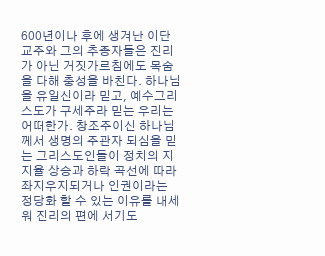600년이나 후에 생겨난 이단교주와 그의 추종자들은 진리가 아닌 거짓가르침에도 목숨을 다해 충성을 바친다. 하나님을 유일신이라 믿고, 예수그리스도가 구세주라 믿는 우리는 어떠한가. 창조주이신 하나님께서 생명의 주관자 되심을 믿는 그리스도인들이 정치의 지지율 상승과 하락 곡선에 따라 좌지우지되거나 인권이라는 정당화 할 수 있는 이유를 내세워 진리의 편에 서기도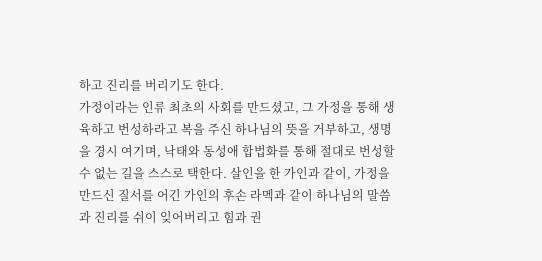하고 진리를 버리기도 한다.
가정이라는 인류 최초의 사회를 만드셨고, 그 가정을 통해 생육하고 번성하라고 복을 주신 하나님의 뜻을 거부하고, 생명을 경시 여기며, 낙태와 동성애 합법화를 통해 절대로 번성할 수 없는 길을 스스로 택한다. 살인을 한 가인과 같이, 가정을 만드신 질서를 어긴 가인의 후손 라멕과 같이 하나님의 말씀과 진리를 쉬이 잊어버리고 힘과 권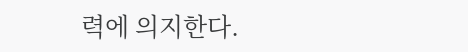력에 의지한다.